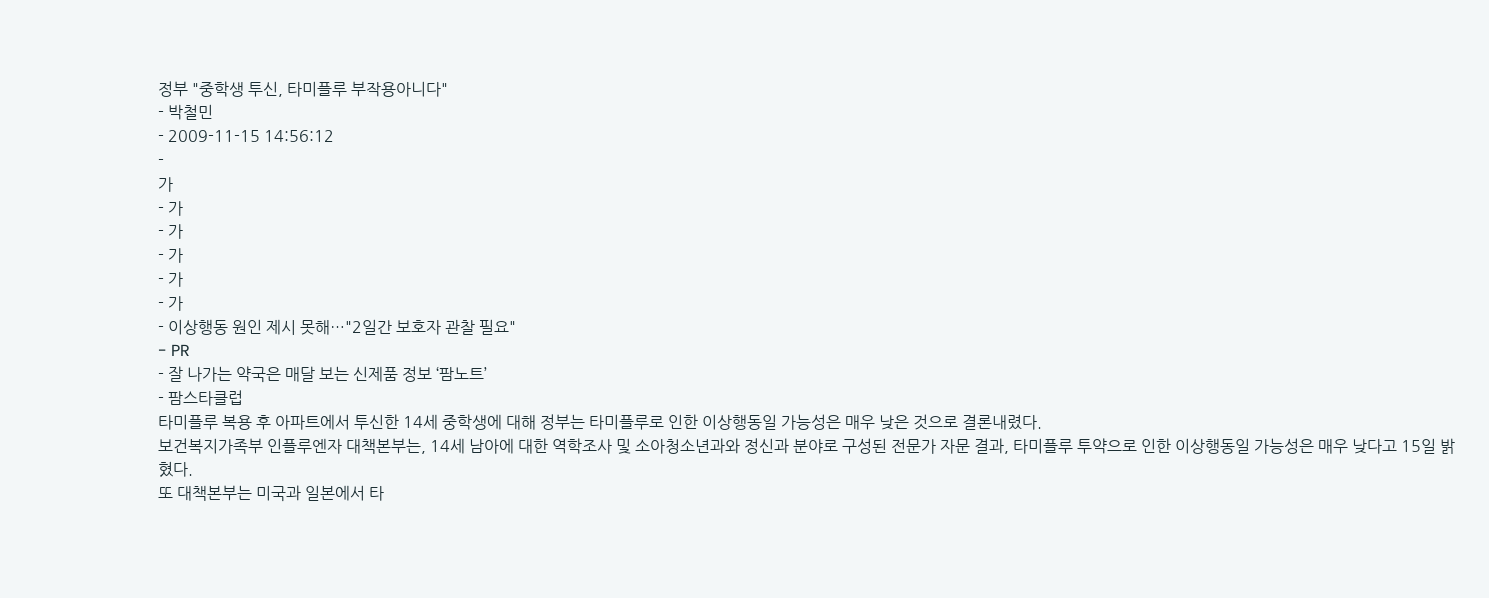정부 "중학생 투신, 타미플루 부작용아니다"
- 박철민
- 2009-11-15 14:56:12
-
가
- 가
- 가
- 가
- 가
- 가
- 이상행동 원인 제시 못해…"2일간 보호자 관찰 필요"
- PR
- 잘 나가는 약국은 매달 보는 신제품 정보 ‘팜노트’
- 팜스타클럽
타미플루 복용 후 아파트에서 투신한 14세 중학생에 대해 정부는 타미플루로 인한 이상행동일 가능성은 매우 낮은 것으로 결론내렸다.
보건복지가족부 인플루엔자 대책본부는, 14세 남아에 대한 역학조사 및 소아청소년과와 정신과 분야로 구성된 전문가 자문 결과, 타미플루 투약으로 인한 이상행동일 가능성은 매우 낮다고 15일 밝혔다.
또 대책본부는 미국과 일본에서 타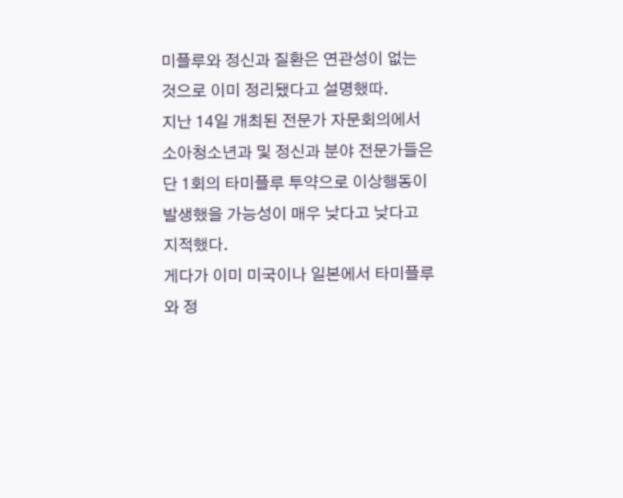미플루와 정신과 질환은 연관성이 없는 것으로 이미 정리됐다고 설명했따.
지난 14일 개최된 전문가 자문회의에서 소아청소년과 및 정신과 분야 전문가들은 단 1회의 타미플루 투약으로 이상행동이 발생했을 가능성이 매우 낮다고 낮다고 지적했다.
게다가 이미 미국이나 일본에서 타미플루와 정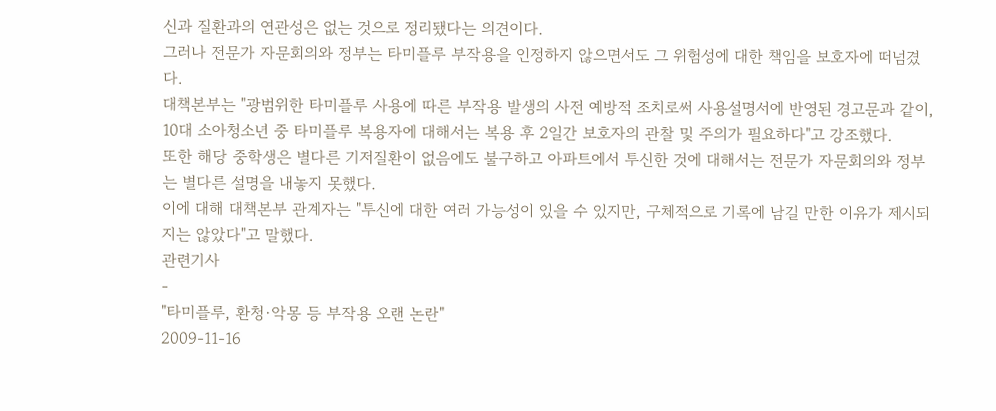신과 질환과의 연관성은 없는 것으로 정리됐다는 의견이다.
그러나 전문가 자문회의와 정부는 타미플루 부작용을 인정하지 않으면서도 그 위험성에 대한 책임을 보호자에 떠넘겼다.
대책본부는 "광범위한 타미플루 사용에 따른 부작용 발생의 사전 예방적 조치로써 사용설명서에 반영된 경고문과 같이, 10대 소아청소년 중 타미플루 복용자에 대해서는 복용 후 2일간 보호자의 관찰 및 주의가 필요하다"고 강조했다.
또한 해당 중학생은 별다른 기저질환이 없음에도 불구하고 아파트에서 투신한 것에 대해서는 전문가 자문회의와 정부는 별다른 설명을 내놓지 못했다.
이에 대해 대책본부 관계자는 "투신에 대한 여러 가능성이 있을 수 있지만, 구체적으로 기록에 남길 만한 이유가 제시되지는 않았다"고 말했다.
관련기사
-
"타미플루, 환청·악몽 등 부작용 오랜 논란"
2009-11-16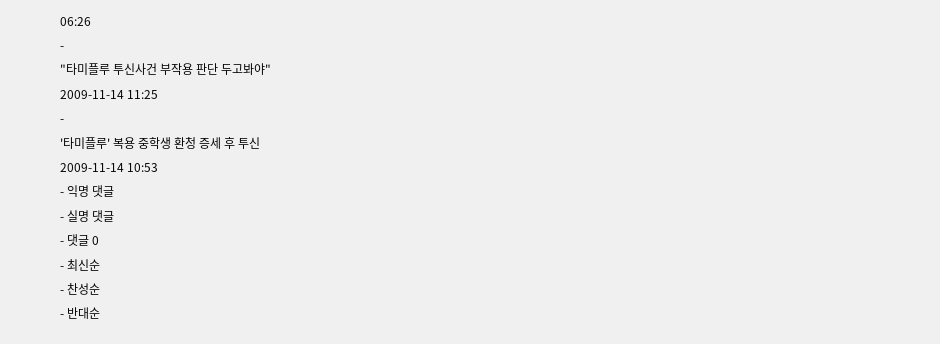06:26
-
"타미플루 투신사건 부작용 판단 두고봐야"
2009-11-14 11:25
-
'타미플루' 복용 중학생 환청 증세 후 투신
2009-11-14 10:53
- 익명 댓글
- 실명 댓글
- 댓글 0
- 최신순
- 찬성순
- 반대순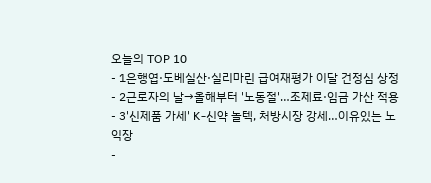오늘의 TOP 10
- 1은행엽·도베실산·실리마린 급여재평가 이달 건정심 상정
- 2근로자의 날→올해부터 '노동절'…조제료·임금 가산 적용
- 3'신제품 가세' K-신약 놀텍, 처방시장 강세…이유있는 노익장
-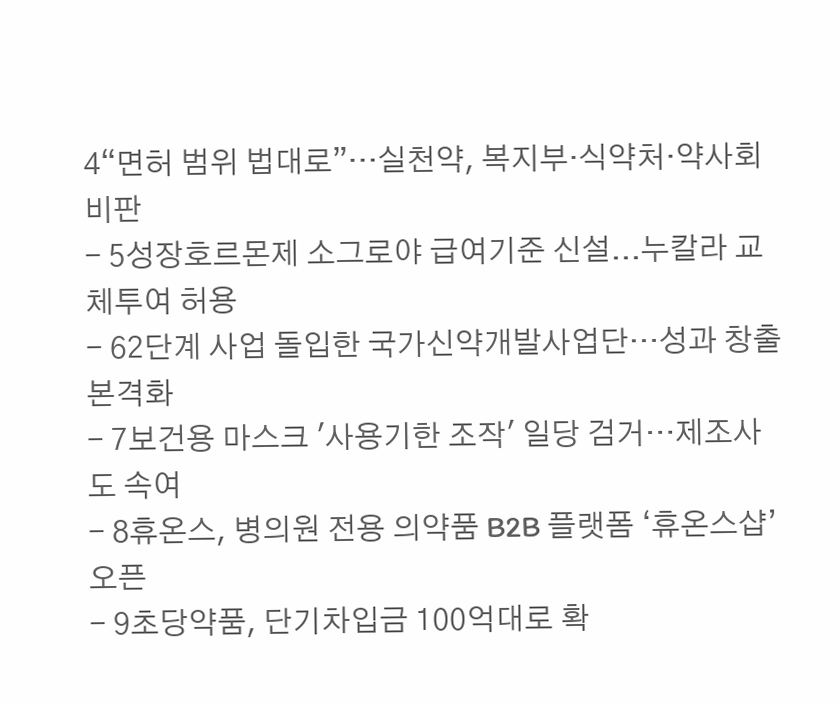4“면허 범위 법대로”…실천약, 복지부·식약처·약사회 비판
- 5성장호르몬제 소그로야 급여기준 신설...누칼라 교체투여 허용
- 62단계 사업 돌입한 국가신약개발사업단…성과 창출 본격화
- 7보건용 마스크 '사용기한 조작' 일당 검거…제조사도 속여
- 8휴온스, 병의원 전용 의약품 B2B 플랫폼 ‘휴온스샵’ 오픈
- 9초당약품, 단기차입금 100억대로 확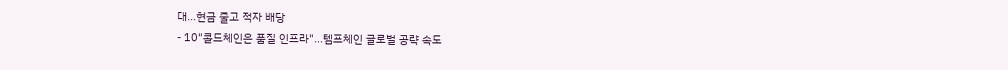대…현금 줄고 적자 배당
- 10"콜드체인은 품질 인프라"...템프체인 글로벌 공략 속도